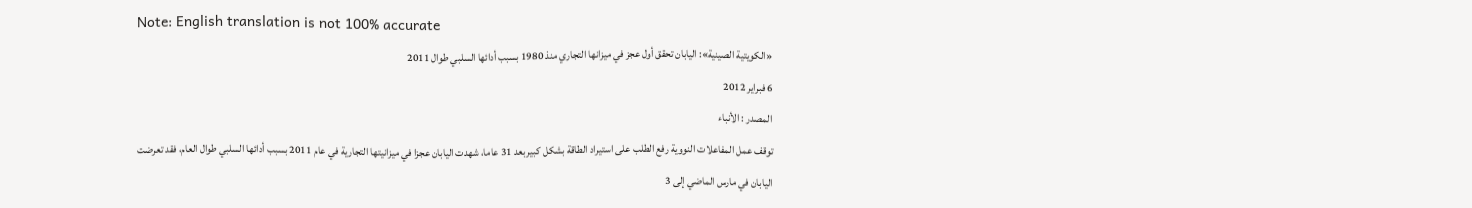Note: English translation is not 100% accurate
«الكويتية الصينية»: اليابان تحقق أول عجز في ميزانها التجاري منذ 1980 بسبب أدائها السلبي طوال 2011
6 فبراير 2012
المصدر : الأنباء
توقف عمل المفاعلات النووية رفع الطلب على استيراد الطاقة بشكل كبيربعد 31 عاما، شهدت اليابان عجزا في ميزانيتها التجارية في عام 2011 بسبب أدائها السلبي طوال العام، فقد تعرضت اليابان في مارس الماضي إلى 3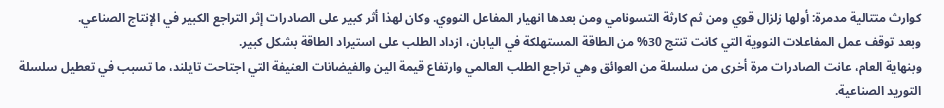كوارث متتالية مدمرة: أولها زلزال قوي ومن ثم كارثة التسونامي ومن بعدها انهيار المفاعل النووي. وكان لهذا أثر كبير على الصادرات إثر التراجع الكبير في الإنتاج الصناعي.
وبعد توقف عمل المفاعلات النووية التي كانت تنتج 30% من الطاقة المستهلكة في اليابان، ازداد الطلب على استيراد الطاقة بشكل كبير.
وبنهاية العام، عانت الصادرات مرة أخرى من سلسلة من العوائق وهي تراجع الطلب العالمي وارتفاع قيمة الين والفيضانات العنيفة التي اجتاحت تايلند، ما تسبب في تعطيل سلسلة التوريد الصناعية.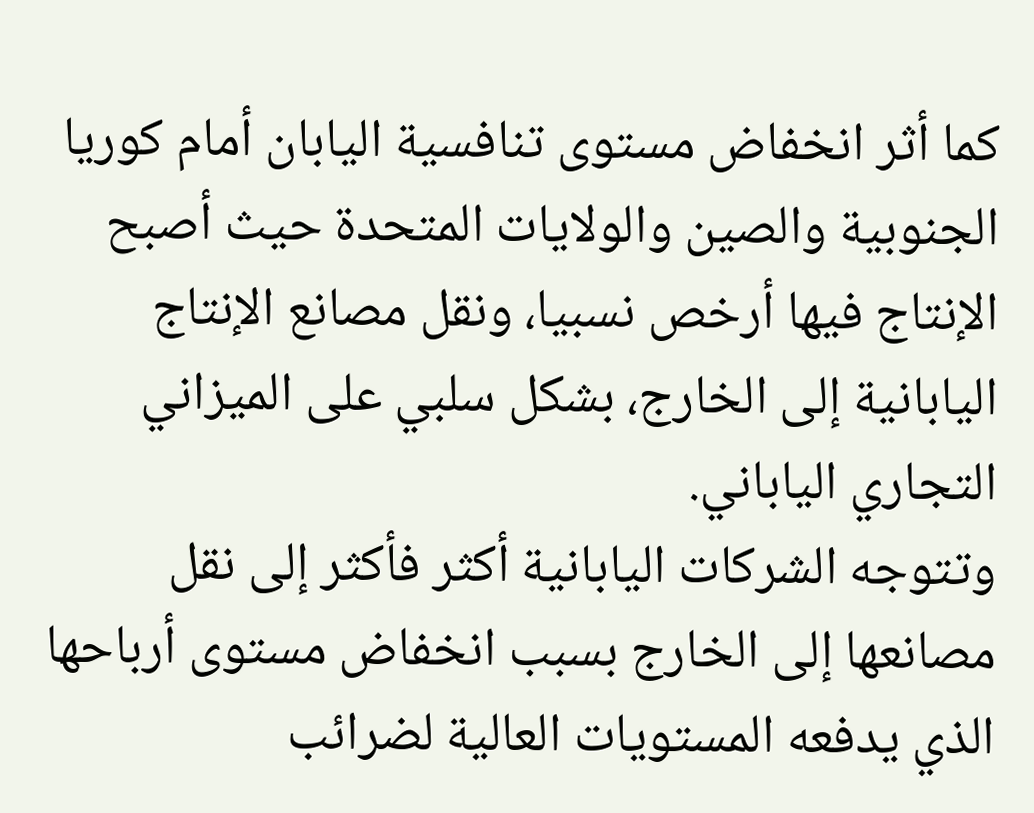كما أثر انخفاض مستوى تنافسية اليابان أمام كوريا الجنوبية والصين والولايات المتحدة حيث أصبح الإنتاج فيها أرخص نسبيا، ونقل مصانع الإنتاج اليابانية إلى الخارج، بشكل سلبي على الميزاني التجاري الياباني.
وتتوجه الشركات اليابانية أكثر فأكثر إلى نقل مصانعها إلى الخارج بسبب انخفاض مستوى أرباحها الذي يدفعه المستويات العالية لضرائب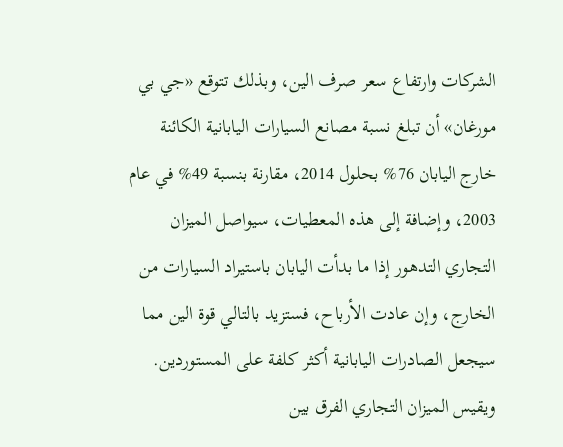الشركات وارتفاع سعر صرف الين، وبذلك تتوقع «جي بي مورغان» أن تبلغ نسبة مصانع السيارات اليابانية الكائنة خارج اليابان 76% بحلول 2014، مقارنة بنسبة 49% في عام 2003، وإضافة إلى هذه المعطيات، سيواصل الميزان التجاري التدهور إذا ما بدأت اليابان باستيراد السيارات من الخارج، وإن عادت الأرباح، فستزيد بالتالي قوة الين مما سيجعل الصادرات اليابانية أكثر كلفة على المستوردين.
ويقيس الميزان التجاري الفرق بين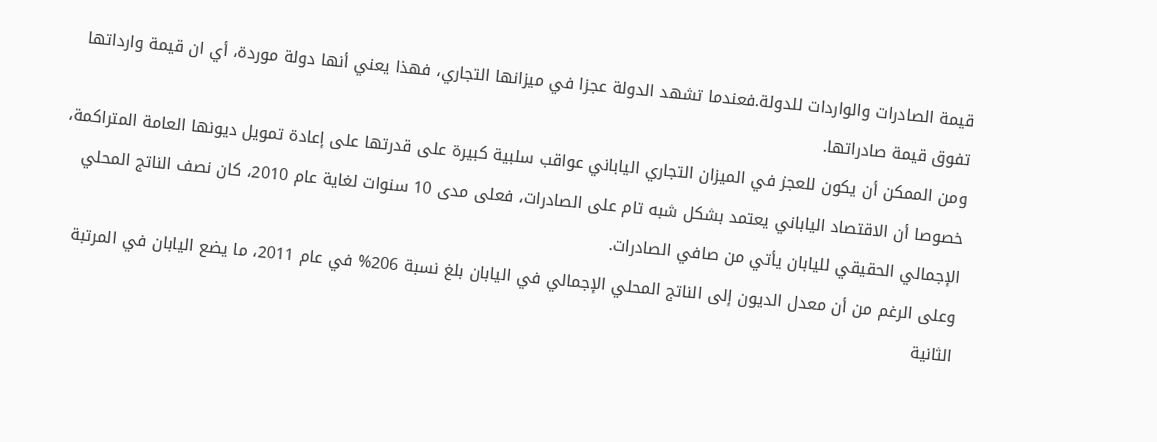قيمة الصادرات والواردات للدولة.فعندما تشهد الدولة عجزا في ميزانها التجاري، فهذا يعني أنها دولة موردة، أي ان قيمة وارداتها تفوق قيمة صادراتها.
ومن الممكن أن يكون للعجز في الميزان التجاري الياباني عواقب سلبية كبيرة على قدرتها على إعادة تمويل ديونها العامة المتراكمة، خصوصا أن الاقتصاد الياباني يعتمد بشكل شبه تام على الصادرات، فعلى مدى 10 سنوات لغاية عام 2010، كان نصف الناتج المحلي الإجمالي الحقيقي لليابان يأتي من صافي الصادرات.
وعلى الرغم من أن معدل الديون إلى الناتج المحلي الإجمالي في اليابان بلغ نسبة 206% في عام 2011، ما يضع اليابان في المرتبة الثانية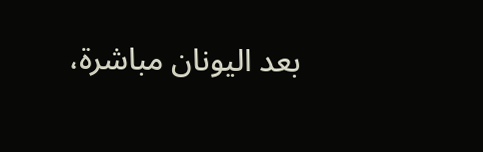بعد اليونان مباشرة،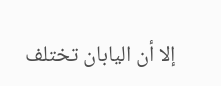إلا أن اليابان تختلف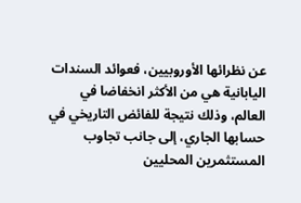عن نظرائها الأوروبيين، فعوائد السندات اليابانية هي من الأكثر انخفاضا في العالم، وذلك نتيجة للفائض التاريخي في حسابها الجاري، إلى جانب تجاوب المستثمرين المحليين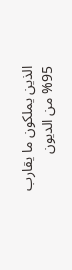الذين يملكون ما يقارب 95% من الديون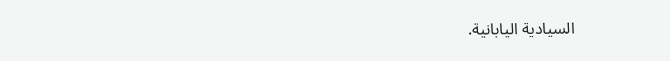السيادية اليابانية.